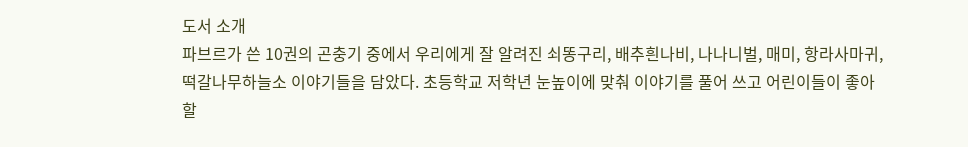도서 소개
파브르가 쓴 10권의 곤충기 중에서 우리에게 잘 알려진 쇠똥구리, 배추흰나비, 나나니벌, 매미, 항라사마귀, 떡갈나무하늘소 이야기들을 담았다. 초등학교 저학년 눈높이에 맞춰 이야기를 풀어 쓰고 어린이들이 좋아할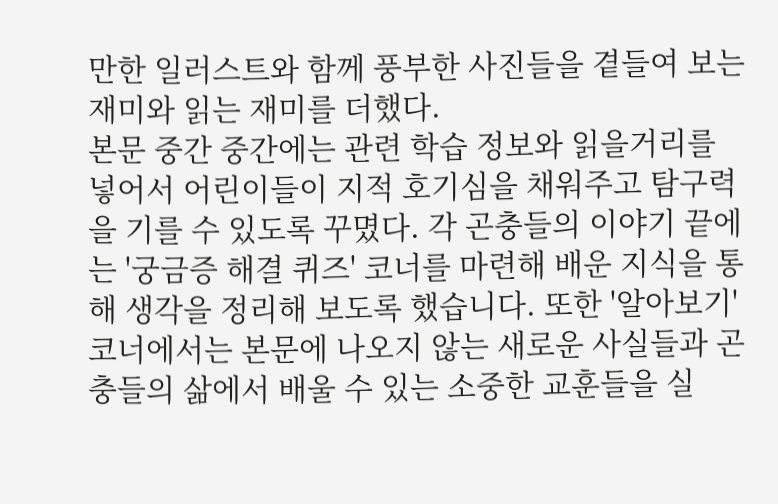만한 일러스트와 함께 풍부한 사진들을 곁들여 보는 재미와 읽는 재미를 더했다.
본문 중간 중간에는 관련 학습 정보와 읽을거리를 넣어서 어린이들이 지적 호기심을 채워주고 탐구력을 기를 수 있도록 꾸몄다. 각 곤충들의 이야기 끝에는 '궁금증 해결 퀴즈' 코너를 마련해 배운 지식을 통해 생각을 정리해 보도록 했습니다. 또한 '알아보기' 코너에서는 본문에 나오지 않는 새로운 사실들과 곤충들의 삶에서 배울 수 있는 소중한 교훈들을 실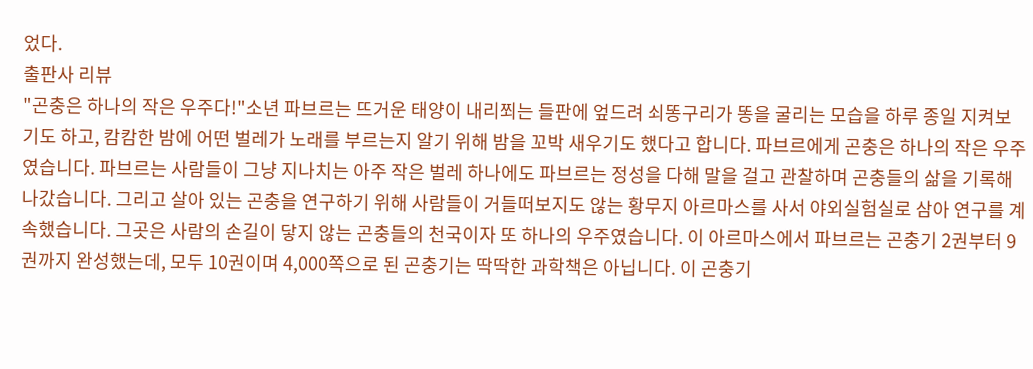었다.
출판사 리뷰
"곤충은 하나의 작은 우주다!"소년 파브르는 뜨거운 태양이 내리쬐는 들판에 엎드려 쇠똥구리가 똥을 굴리는 모습을 하루 종일 지켜보기도 하고, 캄캄한 밤에 어떤 벌레가 노래를 부르는지 알기 위해 밤을 꼬박 새우기도 했다고 합니다. 파브르에게 곤충은 하나의 작은 우주였습니다. 파브르는 사람들이 그냥 지나치는 아주 작은 벌레 하나에도 파브르는 정성을 다해 말을 걸고 관찰하며 곤충들의 삶을 기록해 나갔습니다. 그리고 살아 있는 곤충을 연구하기 위해 사람들이 거들떠보지도 않는 황무지 아르마스를 사서 야외실험실로 삼아 연구를 계속했습니다. 그곳은 사람의 손길이 닿지 않는 곤충들의 천국이자 또 하나의 우주였습니다. 이 아르마스에서 파브르는 곤충기 2권부터 9권까지 완성했는데, 모두 10권이며 4,000쪽으로 된 곤충기는 딱딱한 과학책은 아닙니다. 이 곤충기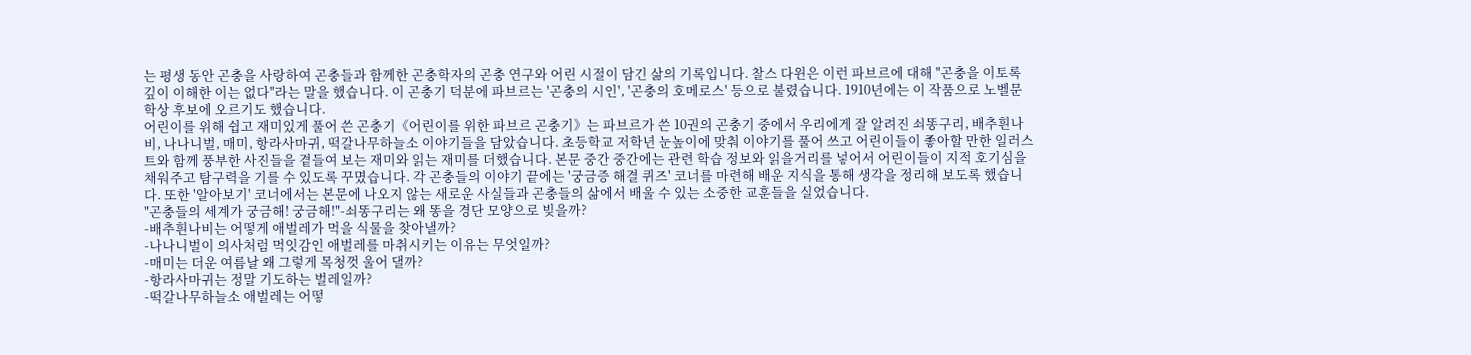는 평생 동안 곤충을 사랑하여 곤충들과 함께한 곤충학자의 곤충 연구와 어린 시절이 담긴 삶의 기록입니다. 찰스 다윈은 이런 파브르에 대해 "곤충을 이토록 깊이 이해한 이는 없다"라는 말을 했습니다. 이 곤충기 덕분에 파브르는 '곤충의 시인', '곤충의 호메로스' 등으로 불렸습니다. 1910년에는 이 작품으로 노벨문학상 후보에 오르기도 했습니다.
어린이를 위해 쉽고 재미있게 풀어 쓴 곤충기《어린이를 위한 파브르 곤충기》는 파브르가 쓴 10권의 곤충기 중에서 우리에게 잘 알려진 쇠똥구리, 배추흰나비, 나나니벌, 매미, 항라사마귀, 떡갈나무하늘소 이야기들을 담았습니다. 초등학교 저학년 눈높이에 맞춰 이야기를 풀어 쓰고 어린이들이 좋아할 만한 일러스트와 함께 풍부한 사진들을 곁들여 보는 재미와 읽는 재미를 더했습니다. 본문 중간 중간에는 관련 학습 정보와 읽을거리를 넣어서 어린이들이 지적 호기심을 채워주고 탐구력을 기를 수 있도록 꾸몄습니다. 각 곤충들의 이야기 끝에는 '궁금증 해결 퀴즈' 코너를 마련해 배운 지식을 통해 생각을 정리해 보도록 했습니다. 또한 '알아보기' 코너에서는 본문에 나오지 않는 새로운 사실들과 곤충들의 삶에서 배울 수 있는 소중한 교훈들을 실었습니다.
"곤충들의 세계가 궁금해! 궁금해!"-쇠똥구리는 왜 똥을 경단 모양으로 빚을까?
-배추흰나비는 어떻게 애벌레가 먹을 식물을 찾아낼까?
-나나니벌이 의사처럼 먹잇감인 애벌레를 마취시키는 이유는 무엇일까?
-매미는 더운 여름날 왜 그렇게 목청껏 울어 댈까?
-항라사마귀는 정말 기도하는 벌레일까?
-떡갈나무하늘소 애벌레는 어떻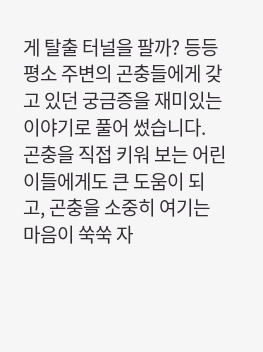게 탈출 터널을 팔까? 등등
평소 주변의 곤충들에게 갖고 있던 궁금증을 재미있는 이야기로 풀어 썼습니다. 곤충을 직접 키워 보는 어린이들에게도 큰 도움이 되고, 곤충을 소중히 여기는 마음이 쑥쑥 자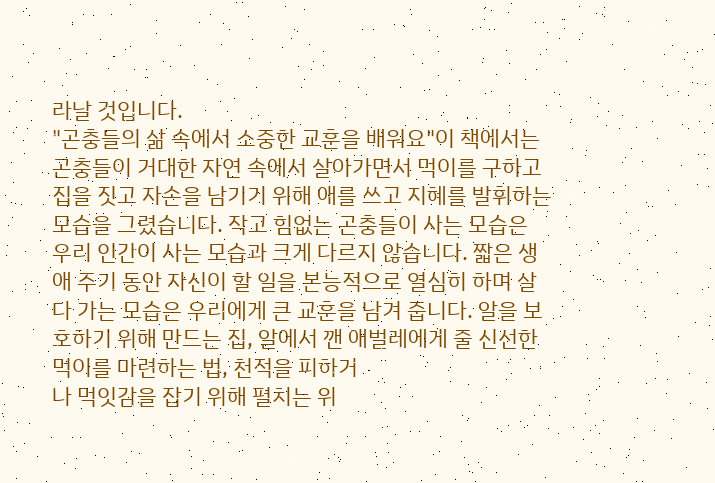라날 것입니다.
"곤충들의 삶 속에서 소중한 교훈을 배워요"이 책에서는 곤충들이 거대한 자연 속에서 살아가면서 먹이를 구하고 집을 짓고 자손을 남기기 위해 애를 쓰고 지혜를 발휘하는 모습을 그렸습니다. 작고 힘없는 곤충들이 사는 모습은 우리 인간이 사는 모습과 크게 다르지 않습니다. 짧은 생애 주기 동안 자신이 할 일을 본능적으로 열심히 하며 살다 가는 모습은 우리에게 큰 교훈을 남겨 줍니다. 알을 보호하기 위해 만드는 집, 알에서 깬 애벌레에게 줄 신선한 먹이를 마련하는 법, 천적을 피하거
나 먹잇감을 잡기 위해 펼치는 위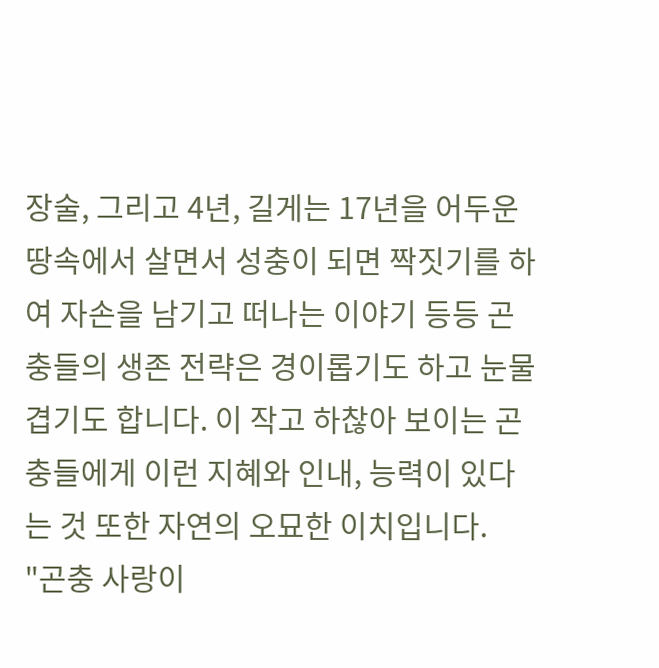장술, 그리고 4년, 길게는 17년을 어두운 땅속에서 살면서 성충이 되면 짝짓기를 하여 자손을 남기고 떠나는 이야기 등등 곤충들의 생존 전략은 경이롭기도 하고 눈물겹기도 합니다. 이 작고 하찮아 보이는 곤충들에게 이런 지혜와 인내, 능력이 있다는 것 또한 자연의 오묘한 이치입니다.
"곤충 사랑이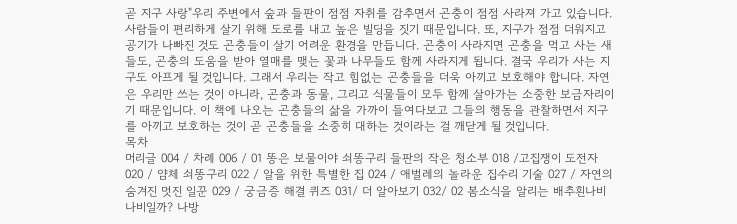곧 지구 사랑"우리 주변에서 숲과 들판이 점점 자취를 감추면서 곤충이 점점 사라져 가고 있습니다. 사람들이 편리하게 살기 위해 도로를 내고 높은 빌딩을 짓기 때문입니다. 또, 지구가 점점 더워지고 공기가 나빠진 것도 곤충들이 살기 어려운 환경을 만듭니다. 곤충이 사라지면 곤충을 먹고 사는 새들도, 곤충의 도움을 받아 열매를 맺는 꽃과 나무들도 함께 사라지게 됩니다. 결국 우리가 사는 지구도 아프게 될 것입니다. 그래서 우리는 작고 힘없는 곤충들을 더욱 아끼고 보호해야 합니다. 자연은 우리만 쓰는 것이 아니라, 곤충과 동물, 그리고 식물들이 모두 함께 살아가는 소중한 보금자리이기 때문입니다. 이 책에 나오는 곤충들의 삶을 가까이 들여다보고 그들의 행동을 관찰하면서 지구를 아끼고 보호하는 것이 곧 곤충들을 소중히 대하는 것이라는 걸 깨닫게 될 것입니다.
목차
머리글 004 / 차례 006 / 01 똥은 보물이야 쇠똥구리 들판의 작은 청소부 018 /고집쟁이 도전자 020 / 얌체 쇠똥구리 022 / 알을 위한 특별한 집 024 / 애벌레의 놀라운 집수리 기술 027 / 자연의 숨겨진 멋진 일꾼 029 / 궁금증 해결 퀴즈 031/ 더 알아보기 032/ 02 봄소식을 알리는 배추흰나비 나비일까? 나방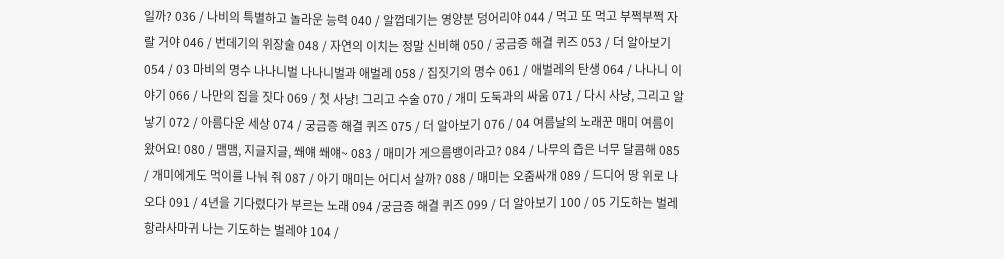일까? 036 / 나비의 특별하고 놀라운 능력 040 / 알껍데기는 영양분 덩어리야 044 / 먹고 또 먹고 부쩍부쩍 자랄 거야 046 / 번데기의 위장술 048 / 자연의 이치는 정말 신비해 050 / 궁금증 해결 퀴즈 053 / 더 알아보기 054 / 03 마비의 명수 나나니벌 나나니벌과 애벌레 058 / 집짓기의 명수 061 / 애벌레의 탄생 064 / 나나니 이야기 066 / 나만의 집을 짓다 069 / 첫 사냥! 그리고 수술 070 / 개미 도둑과의 싸움 071 / 다시 사냥, 그리고 알 낳기 072 / 아름다운 세상 074 / 궁금증 해결 퀴즈 075 / 더 알아보기 076 / 04 여름날의 노래꾼 매미 여름이 왔어요! 080 / 맴맴, 지글지글, 쐐얘 쐐얘~ 083 / 매미가 게으름뱅이라고? 084 / 나무의 즙은 너무 달콤해 085 / 개미에게도 먹이를 나눠 줘 087 / 아기 매미는 어디서 살까? 088 / 매미는 오줌싸개 089 / 드디어 땅 위로 나오다 091 / 4년을 기다렸다가 부르는 노래 094 /궁금증 해결 퀴즈 099 / 더 알아보기 100 / 05 기도하는 벌레 항라사마귀 나는 기도하는 벌레야 104 /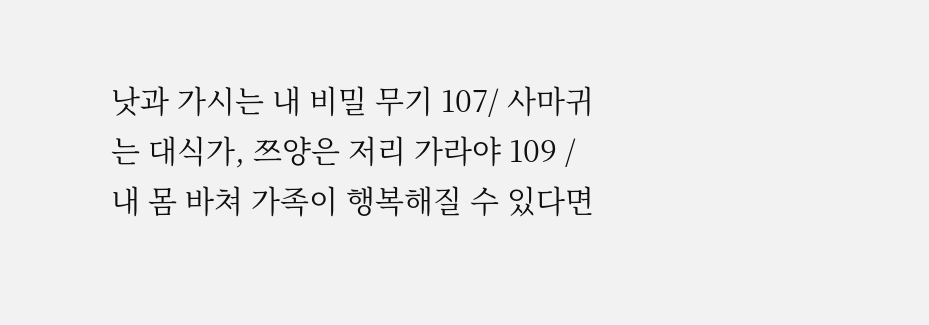낫과 가시는 내 비밀 무기 107/ 사마귀는 대식가, 쯔양은 저리 가라야 109 / 내 몸 바쳐 가족이 행복해질 수 있다면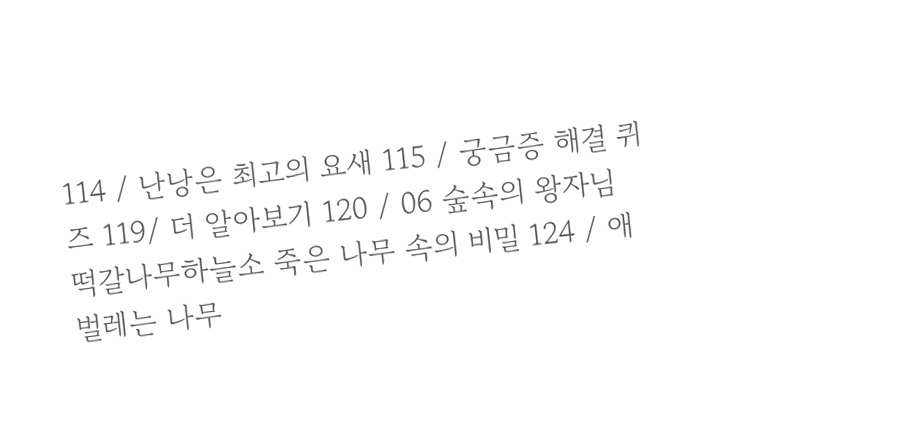114 / 난낭은 최고의 요새 115 / 궁금증 해결 퀴즈 119/ 더 알아보기 120 / 06 숲속의 왕자님 떡갈나무하늘소 죽은 나무 속의 비밀 124 / 애벌레는 나무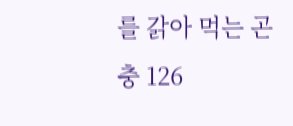를 갉아 먹는 곤충 126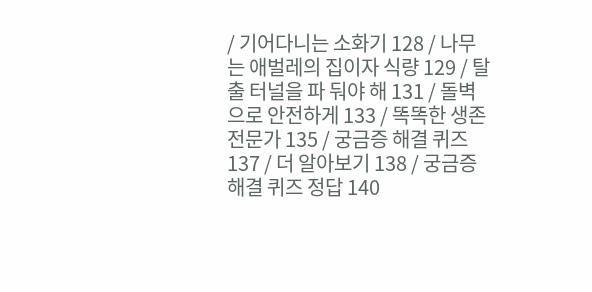/ 기어다니는 소화기 128 / 나무는 애벌레의 집이자 식량 129 / 탈출 터널을 파 둬야 해 131 / 돌벽으로 안전하게 133 / 똑똑한 생존 전문가 135 / 궁금증 해결 퀴즈 137 / 더 알아보기 138 / 궁금증 해결 퀴즈 정답 140